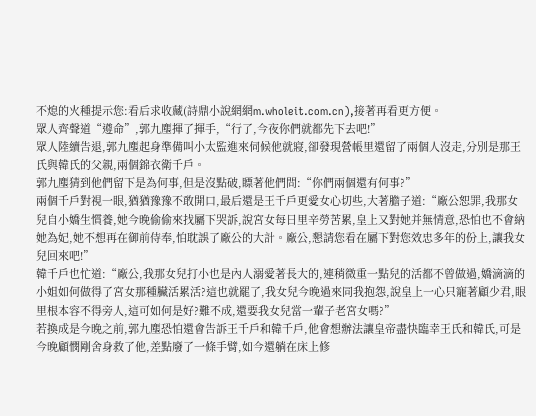不熄的火種提示您:看后求收藏(詩鼎小說網網m.wholeit.com.cn),接著再看更方便。
眾人齊聲道“遵命”,郭九塵揮了揮手,“行了,今夜你們就都先下去吧!”
眾人陸續告退,郭九塵起身準備叫小太監進來伺候他就寢,卻發現營帳里還留了兩個人沒走,分別是那王氏與韓氏的父親,兩個錦衣衛千戶。
郭九塵猜到他們留下是為何事,但是沒點破,瞟著他們問:“你們兩個還有何事?”
兩個千戶對視一眼,猶猶豫豫不敢開口,最后還是王千戶更愛女心切些,大著膽子道:“廠公恕罪,我那女兒自小嬌生慣養,她今晚偷偷來找屬下哭訴,說宮女每日里辛勞苦累,皇上又對她并無情意,恐怕也不會納她為妃,她不想再在御前侍奉,怕耽誤了廠公的大計。廠公,懇請您看在屬下對您效忠多年的份上,讓我女兒回來吧!”
韓千戶也忙道:“廠公,我那女兒打小也是內人溺愛著長大的,連稍微重一點兒的活都不曾做過,嬌滴滴的小姐如何做得了宮女那種臟活累活?這也就罷了,我女兒今晚過來同我抱怨,說皇上一心只寵著顧少君,眼里根本容不得旁人,這可如何是好?難不成,還要我女兒當一輩子老宮女嗎?”
若換成是今晚之前,郭九塵恐怕還會告訴王千戶和韓千戶,他會想辦法讓皇帝盡快臨幸王氏和韓氏,可是今晚顧憫剛舍身救了他,差點廢了一條手臂,如今還躺在床上修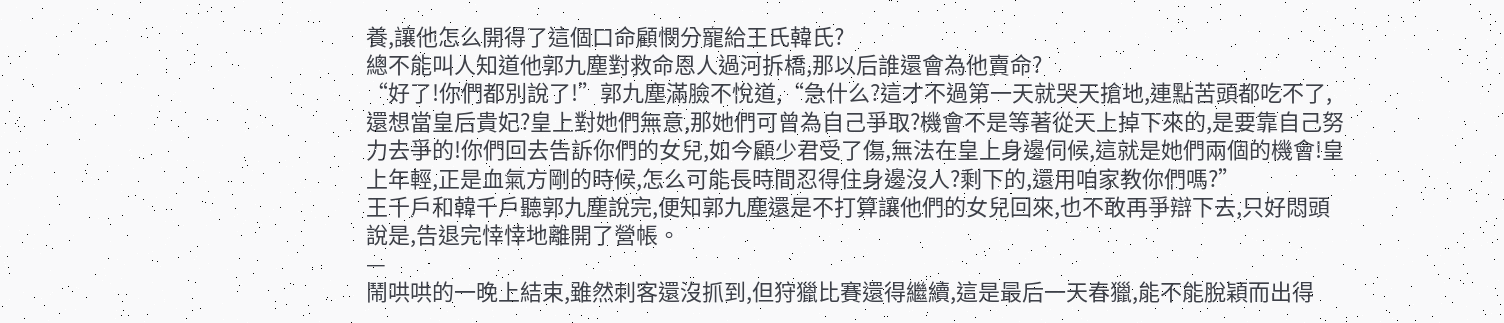養,讓他怎么開得了這個口命顧憫分寵給王氏韓氏?
總不能叫人知道他郭九塵對救命恩人過河拆橋,那以后誰還會為他賣命?
“好了!你們都別說了!”郭九塵滿臉不悅道,“急什么?這才不過第一天就哭天搶地,連點苦頭都吃不了,還想當皇后貴妃?皇上對她們無意,那她們可曾為自己爭取?機會不是等著從天上掉下來的,是要靠自己努力去爭的!你們回去告訴你們的女兒,如今顧少君受了傷,無法在皇上身邊伺候,這就是她們兩個的機會!皇上年輕,正是血氣方剛的時候,怎么可能長時間忍得住身邊沒人?剩下的,還用咱家教你們嗎?”
王千戶和韓千戶聽郭九塵說完,便知郭九塵還是不打算讓他們的女兒回來,也不敢再爭辯下去,只好悶頭說是,告退完悻悻地離開了營帳。
—
鬧哄哄的一晚上結束,雖然刺客還沒抓到,但狩獵比賽還得繼續,這是最后一天春獵,能不能脫穎而出得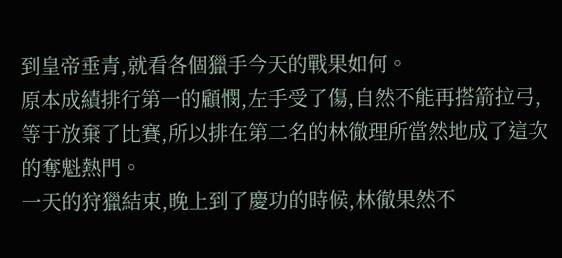到皇帝垂青,就看各個獵手今天的戰果如何。
原本成績排行第一的顧憫,左手受了傷,自然不能再搭箭拉弓,等于放棄了比賽,所以排在第二名的林徹理所當然地成了這次的奪魁熱門。
一天的狩獵結束,晚上到了慶功的時候,林徹果然不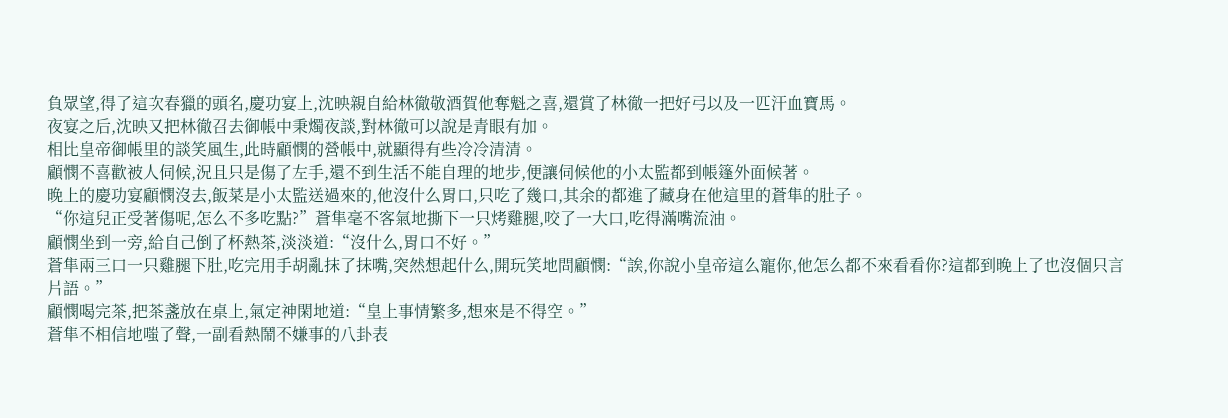負眾望,得了這次春獵的頭名,慶功宴上,沈映親自給林徹敬酒賀他奪魁之喜,還賞了林徹一把好弓以及一匹汗血寶馬。
夜宴之后,沈映又把林徹召去御帳中秉燭夜談,對林徹可以說是青眼有加。
相比皇帝御帳里的談笑風生,此時顧憫的營帳中,就顯得有些冷冷清清。
顧憫不喜歡被人伺候,況且只是傷了左手,還不到生活不能自理的地步,便讓伺候他的小太監都到帳篷外面候著。
晚上的慶功宴顧憫沒去,飯菜是小太監送過來的,他沒什么胃口,只吃了幾口,其余的都進了藏身在他這里的蒼隼的肚子。
“你這兒正受著傷呢,怎么不多吃點?”蒼隼毫不客氣地撕下一只烤雞腿,咬了一大口,吃得滿嘴流油。
顧憫坐到一旁,給自己倒了杯熱茶,淡淡道:“沒什么,胃口不好。”
蒼隼兩三口一只雞腿下肚,吃完用手胡亂抹了抹嘴,突然想起什么,開玩笑地問顧憫:“誒,你說小皇帝這么寵你,他怎么都不來看看你?這都到晚上了也沒個只言片語。”
顧憫喝完茶,把茶盞放在桌上,氣定神閑地道:“皇上事情繁多,想來是不得空。”
蒼隼不相信地嗤了聲,一副看熱鬧不嫌事的八卦表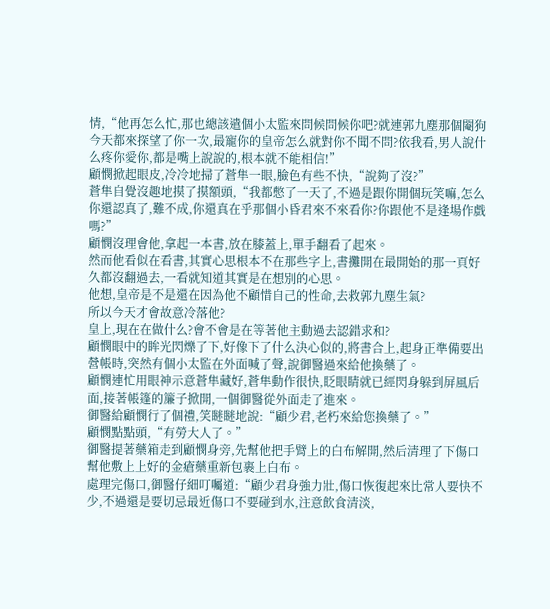情,“他再怎么忙,那也總該遣個小太監來問候問候你吧?就連郭九塵那個閹狗今天都來探望了你一次,最寵你的皇帝怎么就對你不聞不問?依我看,男人說什么疼你愛你,都是嘴上說說的,根本就不能相信!”
顧憫掀起眼皮,冷冷地掃了蒼隼一眼,臉色有些不快,“說夠了沒?”
蒼隼自覺沒趣地摸了摸額頭,“我都憋了一天了,不過是跟你開個玩笑嘛,怎么你還認真了,難不成,你還真在乎那個小昏君來不來看你?你跟他不是逢場作戲嗎?”
顧憫沒理會他,拿起一本書,放在膝蓋上,單手翻看了起來。
然而他看似在看書,其實心思根本不在那些字上,書攤開在最開始的那一頁好久都沒翻過去,一看就知道其實是在想別的心思。
他想,皇帝是不是還在因為他不顧惜自己的性命,去救郭九塵生氣?
所以今天才會故意冷落他?
皇上,現在在做什么?會不會是在等著他主動過去認錯求和?
顧憫眼中的眸光閃爍了下,好像下了什么決心似的,將書合上,起身正準備要出營帳時,突然有個小太監在外面喊了聲,說御醫過來給他換藥了。
顧憫連忙用眼神示意蒼隼藏好,蒼隼動作很快,眨眼睛就已經閃身躲到屏風后面,接著帳篷的簾子掀開,一個御醫從外面走了進來。
御醫給顧憫行了個禮,笑瞇瞇地說:“顧少君,老朽來給您換藥了。”
顧憫點點頭,“有勞大人了。”
御醫提著藥箱走到顧憫身旁,先幫他把手臂上的白布解開,然后清理了下傷口幫他敷上上好的金瘡藥重新包裹上白布。
處理完傷口,御醫仔細叮囑道:“顧少君身強力壯,傷口恢復起來比常人要快不少,不過還是要切忌最近傷口不要碰到水,注意飲食清淡,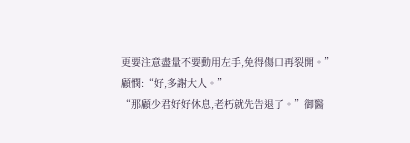更要注意盡量不要動用左手,免得傷口再裂開。”
顧憫:“好,多謝大人。”
“那顧少君好好休息,老朽就先告退了。”御醫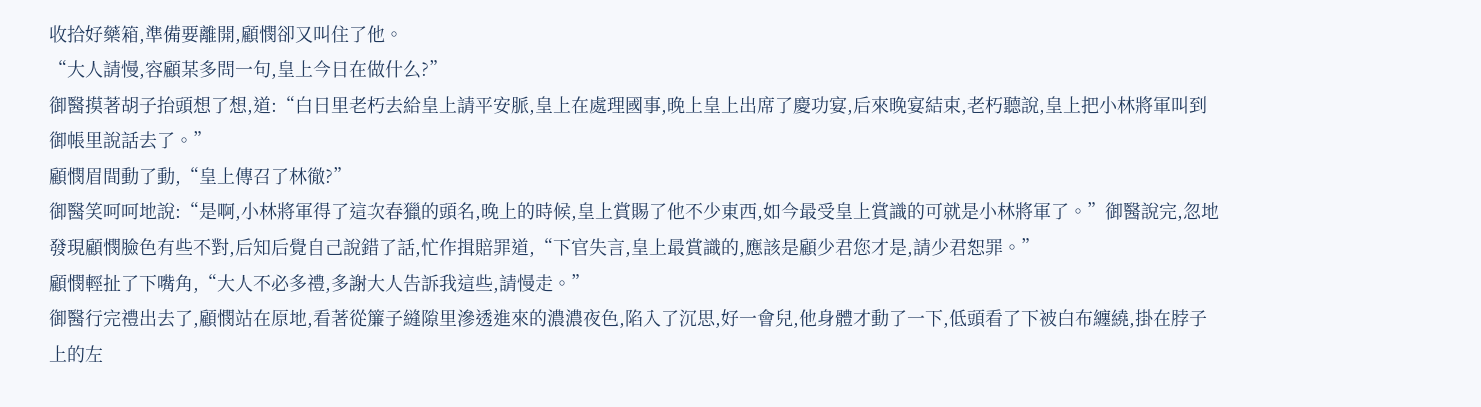收拾好藥箱,準備要離開,顧憫卻又叫住了他。
“大人請慢,容顧某多問一句,皇上今日在做什么?”
御醫摸著胡子抬頭想了想,道:“白日里老朽去給皇上請平安脈,皇上在處理國事,晚上皇上出席了慶功宴,后來晚宴結束,老朽聽說,皇上把小林將軍叫到御帳里說話去了。”
顧憫眉間動了動,“皇上傳召了林徹?”
御醫笑呵呵地說:“是啊,小林將軍得了這次春獵的頭名,晚上的時候,皇上賞賜了他不少東西,如今最受皇上賞識的可就是小林將軍了。”御醫說完,忽地發現顧憫臉色有些不對,后知后覺自己說錯了話,忙作揖賠罪道,“下官失言,皇上最賞識的,應該是顧少君您才是,請少君恕罪。”
顧憫輕扯了下嘴角,“大人不必多禮,多謝大人告訴我這些,請慢走。”
御醫行完禮出去了,顧憫站在原地,看著從簾子縫隙里滲透進來的濃濃夜色,陷入了沉思,好一會兒,他身體才動了一下,低頭看了下被白布纏繞,掛在脖子上的左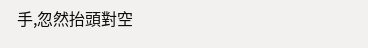手,忽然抬頭對空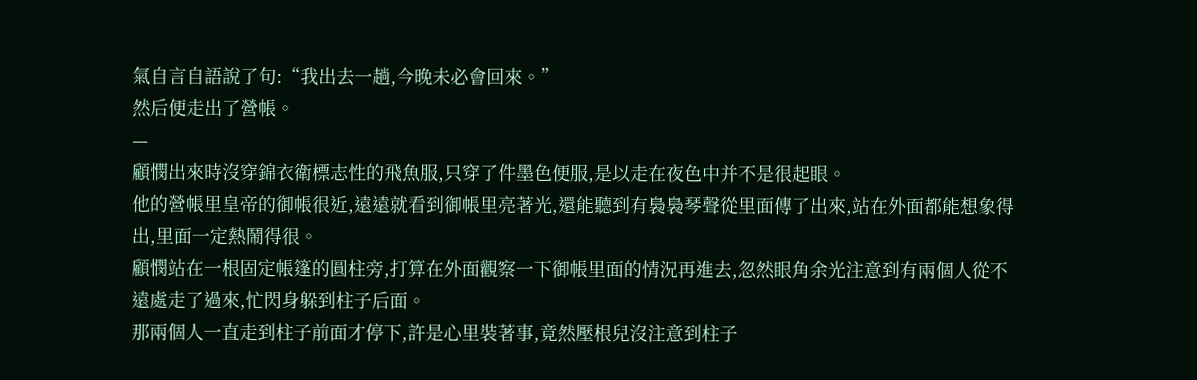氣自言自語說了句:“我出去一趟,今晚未必會回來。”
然后便走出了營帳。
—
顧憫出來時沒穿錦衣衛標志性的飛魚服,只穿了件墨色便服,是以走在夜色中并不是很起眼。
他的營帳里皇帝的御帳很近,遠遠就看到御帳里亮著光,還能聽到有裊裊琴聲從里面傳了出來,站在外面都能想象得出,里面一定熱鬧得很。
顧憫站在一根固定帳篷的圓柱旁,打算在外面觀察一下御帳里面的情況再進去,忽然眼角余光注意到有兩個人從不遠處走了過來,忙閃身躲到柱子后面。
那兩個人一直走到柱子前面才停下,許是心里裝著事,竟然壓根兒沒注意到柱子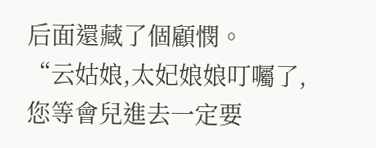后面還藏了個顧憫。
“云姑娘,太妃娘娘叮囑了,您等會兒進去一定要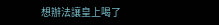想辦法讓皇上喝了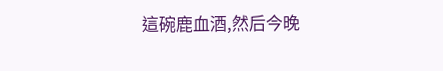這碗鹿血酒,然后今晚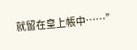就留在皇上帳中……”